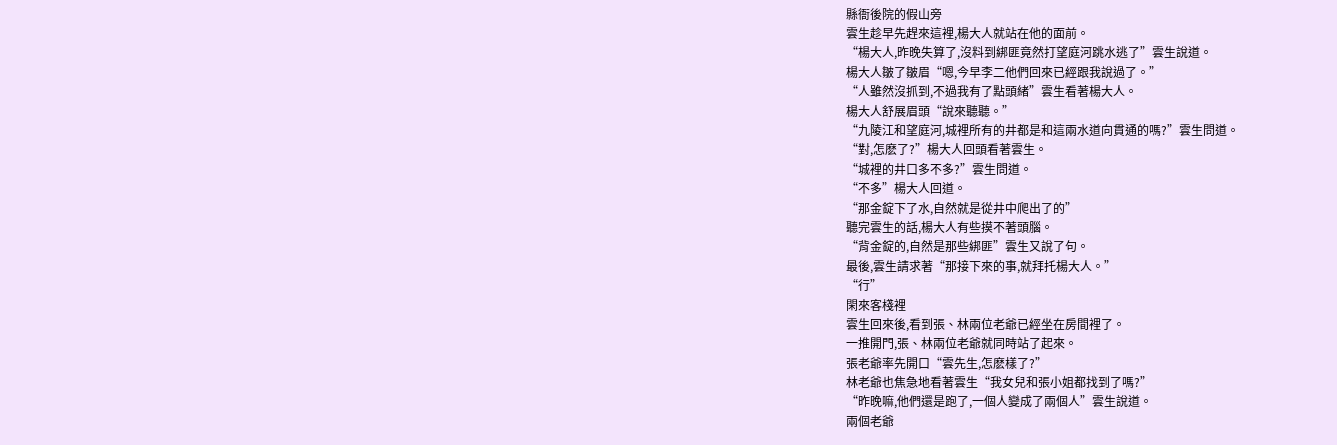縣衙後院的假山旁
雲生趁早先趕來這裡,楊大人就站在他的面前。
“楊大人,昨晚失算了,沒料到綁匪竟然打望庭河跳水逃了”雲生說道。
楊大人皺了皺眉“嗯,今早李二他們回來已經跟我說過了。”
“人雖然沒抓到,不過我有了點頭緒”雲生看著楊大人。
楊大人舒展眉頭“說來聽聽。”
“九陵江和望庭河,城裡所有的井都是和這兩水道向貫通的嗎?”雲生問道。
“對,怎麽了?”楊大人回頭看著雲生。
“城裡的井口多不多?”雲生問道。
“不多”楊大人回道。
“那金錠下了水,自然就是從井中爬出了的”
聽完雲生的話,楊大人有些摸不著頭腦。
“背金錠的,自然是那些綁匪”雲生又說了句。
最後,雲生請求著“那接下來的事,就拜托楊大人。”
“行”
閑來客棧裡
雲生回來後,看到張、林兩位老爺已經坐在房間裡了。
一推開門,張、林兩位老爺就同時站了起來。
張老爺率先開口“雲先生,怎麽樣了?”
林老爺也焦急地看著雲生“我女兒和張小姐都找到了嗎?”
“昨晚嘛,他們還是跑了,一個人變成了兩個人”雲生說道。
兩個老爺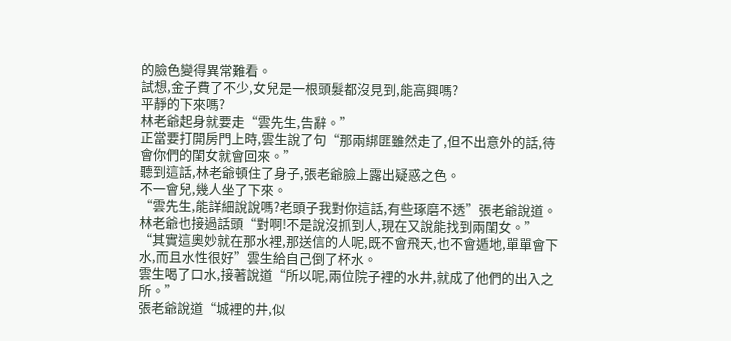的臉色變得異常難看。
試想,金子費了不少,女兒是一根頭髮都沒見到,能高興嗎?
平靜的下來嗎?
林老爺起身就要走“雲先生,告辭。”
正當要打開房門上時,雲生說了句“那兩綁匪雖然走了,但不出意外的話,待會你們的閨女就會回來。”
聽到這話,林老爺頓住了身子,張老爺臉上露出疑惑之色。
不一會兒,幾人坐了下來。
“雲先生,能詳細說說嗎?老頭子我對你這話,有些琢磨不透”張老爺說道。
林老爺也接過話頭“對啊!不是說沒抓到人,現在又說能找到兩閨女。”
“其實這奧妙就在那水裡,那送信的人呢,既不會飛天,也不會遁地,單單會下水,而且水性很好”雲生給自己倒了杯水。
雲生喝了口水,接著說道“所以呢,兩位院子裡的水井,就成了他們的出入之所。”
張老爺說道“城裡的井,似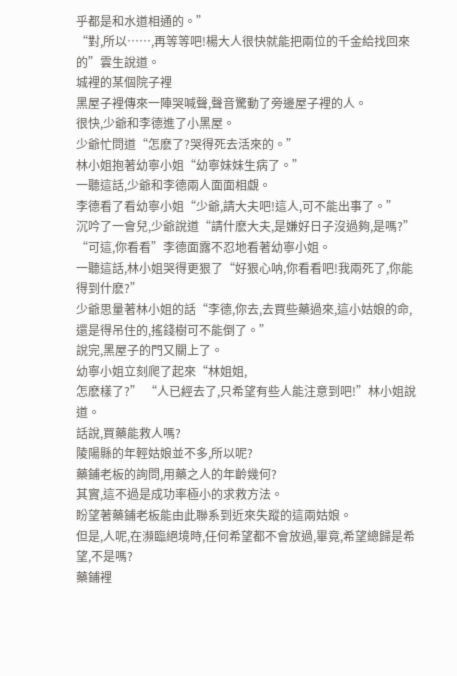乎都是和水道相通的。”
“對,所以……,再等等吧!楊大人很快就能把兩位的千金給找回來的”雲生說道。
城裡的某個院子裡
黑屋子裡傳來一陣哭喊聲,聲音驚動了旁邊屋子裡的人。
很快,少爺和李德進了小黑屋。
少爺忙問道“怎麽了?哭得死去活來的。”
林小姐抱著幼寧小姐“幼寧妹妹生病了。”
一聽這話,少爺和李德兩人面面相覷。
李德看了看幼寧小姐“少爺,請大夫吧!這人,可不能出事了。”
沉吟了一會兒,少爺說道“請什麽大夫,是嫌好日子沒過夠,是嗎?”
“可這,你看看”李德面露不忍地看著幼寧小姐。
一聽這話,林小姐哭得更狠了“好狠心呐,你看看吧!我兩死了,你能得到什麽?”
少爺思量著林小姐的話“李德,你去,去買些藥過來,這小姑娘的命,還是得吊住的,搖錢樹可不能倒了。”
說完,黑屋子的門又關上了。
幼寧小姐立刻爬了起來“林姐姐,
怎麽樣了?” “人已經去了,只希望有些人能注意到吧!”林小姐說道。
話說,買藥能救人嗎?
陵陽縣的年輕姑娘並不多,所以呢?
藥鋪老板的詢問,用藥之人的年齡幾何?
其實,這不過是成功率極小的求救方法。
盼望著藥鋪老板能由此聯系到近來失蹤的這兩姑娘。
但是,人呢,在瀕臨絕境時,任何希望都不會放過,畢竟,希望總歸是希望,不是嗎?
藥鋪裡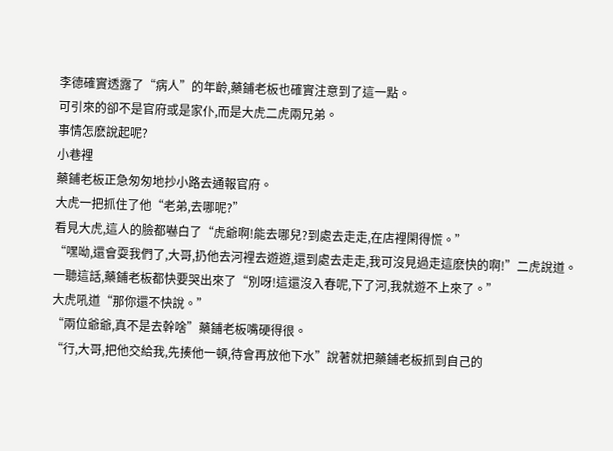李德確實透露了“病人”的年齡,藥鋪老板也確實注意到了這一點。
可引來的卻不是官府或是家仆,而是大虎二虎兩兄弟。
事情怎麽說起呢?
小巷裡
藥鋪老板正急匆匆地抄小路去通報官府。
大虎一把抓住了他“老弟,去哪呢?”
看見大虎,這人的臉都嚇白了“虎爺啊!能去哪兒?到處去走走,在店裡閑得慌。”
“嘿呦,還會耍我們了,大哥,扔他去河裡去遊遊,還到處去走走,我可沒見過走這麽快的啊!”二虎說道。
一聽這話,藥鋪老板都快要哭出來了“別呀!這還沒入春呢,下了河,我就遊不上來了。”
大虎吼道“那你還不快說。”
“兩位爺爺,真不是去幹啥”藥鋪老板嘴硬得很。
“行,大哥,把他交給我,先揍他一頓,待會再放他下水”說著就把藥鋪老板抓到自己的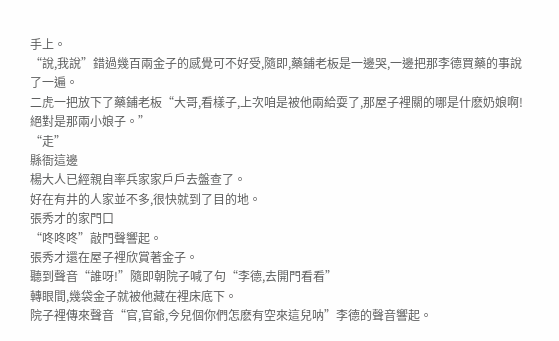手上。
“說,我說”錯過幾百兩金子的感覺可不好受,隨即,藥鋪老板是一邊哭,一邊把那李德買藥的事說了一遍。
二虎一把放下了藥鋪老板“大哥,看樣子,上次咱是被他兩給耍了,那屋子裡關的哪是什麽奶娘啊!絕對是那兩小娘子。”
“走”
縣衙這邊
楊大人已經親自率兵家家戶戶去盤查了。
好在有井的人家並不多,很快就到了目的地。
張秀才的家門口
“咚咚咚”敲門聲響起。
張秀才還在屋子裡欣賞著金子。
聽到聲音“誰呀!”隨即朝院子喊了句“李德,去開門看看”
轉眼間,幾袋金子就被他藏在裡床底下。
院子裡傳來聲音“官,官爺,今兒個你們怎麽有空來這兒呐”李德的聲音響起。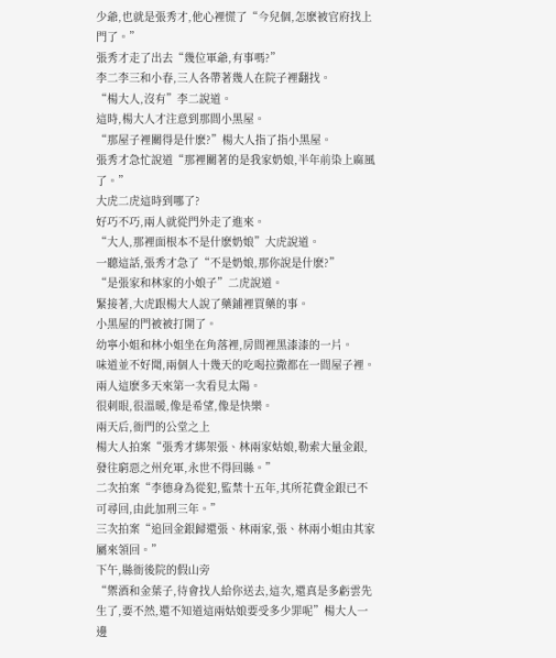少爺,也就是張秀才,他心裡慌了“今兒個,怎麽被官府找上門了。”
張秀才走了出去“幾位軍爺,有事嗎?”
李二李三和小春,三人各帶著幾人在院子裡翻找。
“楊大人,沒有”李二說道。
這時,楊大人才注意到那間小黑屋。
“那屋子裡關得是什麽?”楊大人指了指小黑屋。
張秀才急忙說道“那裡關著的是我家奶娘,半年前染上麻風了。”
大虎二虎這時到哪了?
好巧不巧,兩人就從門外走了進來。
“大人,那裡面根本不是什麽奶娘”大虎說道。
一聽這話,張秀才急了“不是奶娘,那你說是什麽?”
“是張家和林家的小娘子”二虎說道。
緊接著,大虎跟楊大人說了藥鋪裡買藥的事。
小黑屋的門被被打開了。
幼寧小姐和林小姐坐在角落裡,房間裡黑漆漆的一片。
味道並不好聞,兩個人十幾天的吃喝拉撒都在一間屋子裡。
兩人這麽多天來第一次看見太陽。
很刺眼,很溫暖,像是希望,像是快樂。
兩天后,衙門的公堂之上
楊大人拍案“張秀才綁架張、林兩家姑娘,勒索大量金銀,發往窮惡之州充軍,永世不得回縣。”
二次拍案“李德身為從犯,監禁十五年,其所花費金銀已不可尋回,由此加刑三年。”
三次拍案“追回金銀歸還張、林兩家,張、林兩小姐由其家屬來領回。”
下午,縣衙後院的假山旁
“禦酒和金葉子,待會找人給你送去,這次,還真是多虧雲先生了,要不然,還不知道這兩姑娘要受多少罪呢”楊大人一邊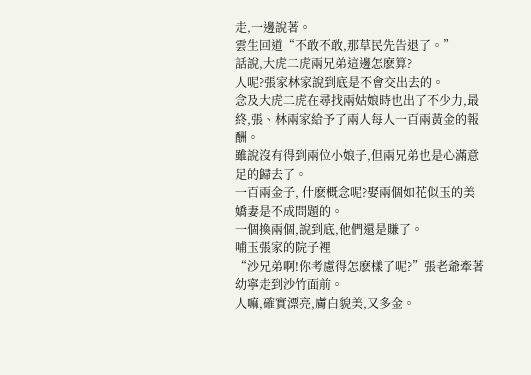走,一邊說著。
雲生回道“不敢不敢,那草民先告退了。”
話說,大虎二虎兩兄弟這邊怎麽算?
人呢?張家林家說到底是不會交出去的。
念及大虎二虎在尋找兩姑娘時也出了不少力,最終,張、林兩家給予了兩人每人一百兩黃金的報酬。
雖說沒有得到兩位小娘子,但兩兄弟也是心滿意足的歸去了。
一百兩金子, 什麽概念呢?娶兩個如花似玉的美嬌妻是不成問題的。
一個換兩個,說到底,他們還是賺了。
哺玉張家的院子裡
“沙兄弟啊!你考慮得怎麽樣了呢?”張老爺牽著幼寧走到沙竹面前。
人嘛,確實漂亮,膚白貌美,又多金。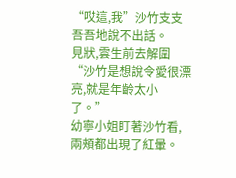“哎這,我”沙竹支支吾吾地說不出話。
見狀,雲生前去解圍“沙竹是想說令愛很漂亮,就是年齡太小了。”
幼寧小姐盯著沙竹看,兩頰都出現了紅暈。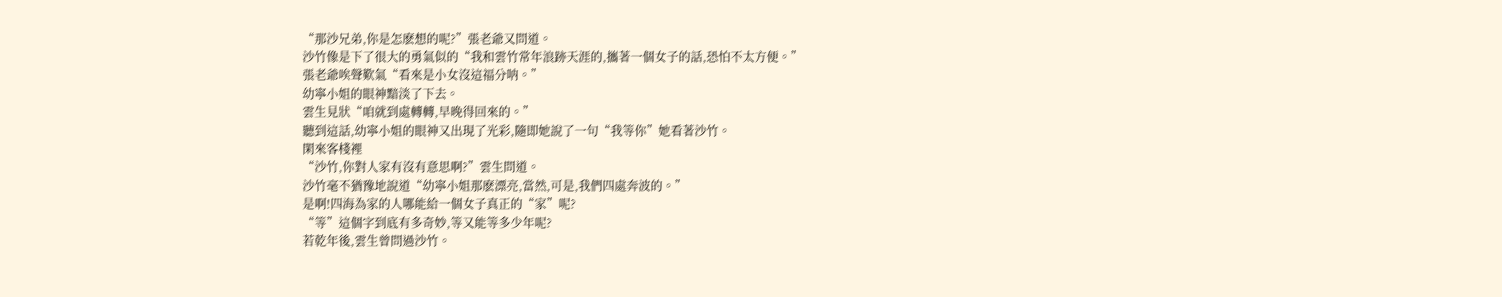“那沙兄弟,你是怎麽想的呢?”張老爺又問道。
沙竹像是下了很大的勇氣似的“我和雲竹常年浪跡天涯的,攜著一個女子的話,恐怕不太方便。”
張老爺唉聲歎氣“看來是小女沒這福分呐。”
幼寧小姐的眼神黯淡了下去。
雲生見狀“咱就到處轉轉,早晚得回來的。”
聽到這話,幼寧小姐的眼神又出現了光彩,隨即她說了一句“我等你”她看著沙竹。
閑來客棧裡
“沙竹,你對人家有沒有意思啊?”雲生問道。
沙竹毫不猶豫地說道“幼寧小姐那麽漂亮,當然,可是,我們四處奔波的。”
是啊!四海為家的人哪能給一個女子真正的“家”呢?
“等”這個字到底有多奇妙,等又能等多少年呢?
若乾年後,雲生曾問過沙竹。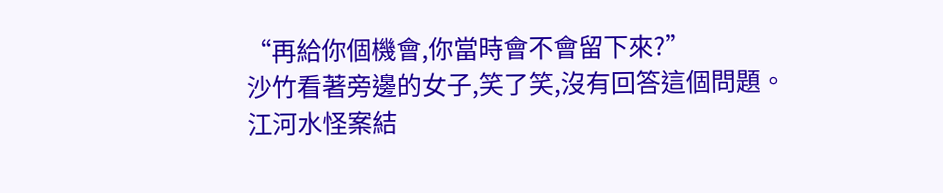“再給你個機會,你當時會不會留下來?”
沙竹看著旁邊的女子,笑了笑,沒有回答這個問題。
江河水怪案結